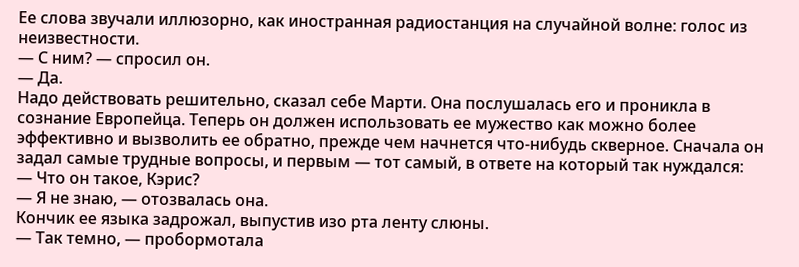Ее слова звучали иллюзорно, как иностранная радиостанция на случайной волне: голос из неизвестности.
— С ним? — спросил он.
— Да.
Надо действовать решительно, сказал себе Марти. Она послушалась его и проникла в сознание Европейца. Теперь он должен использовать ее мужество как можно более эффективно и вызволить ее обратно, прежде чем начнется что-нибудь скверное. Сначала он задал самые трудные вопросы, и первым — тот самый, в ответе на который так нуждался:
— Что он такое, Кэрис?
— Я не знаю, — отозвалась она.
Кончик ее языка задрожал, выпустив изо рта ленту слюны.
— Так темно, — пробормотала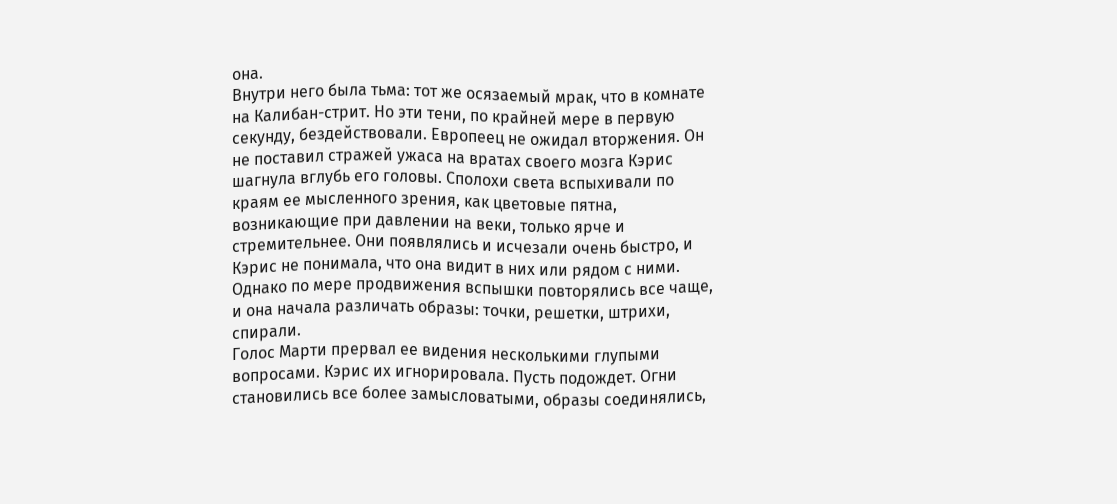она.
Внутри него была тьма: тот же осязаемый мрак, что в комнате на Калибан-стрит. Но эти тени, по крайней мере в первую секунду, бездействовали. Европеец не ожидал вторжения. Он не поставил стражей ужаса на вратах своего мозга Кэрис шагнула вглубь его головы. Сполохи света вспыхивали по краям ее мысленного зрения, как цветовые пятна, возникающие при давлении на веки, только ярче и стремительнее. Они появлялись и исчезали очень быстро, и Кэрис не понимала, что она видит в них или рядом с ними. Однако по мере продвижения вспышки повторялись все чаще, и она начала различать образы: точки, решетки, штрихи, спирали.
Голос Марти прервал ее видения несколькими глупыми вопросами. Кэрис их игнорировала. Пусть подождет. Огни становились все более замысловатыми, образы соединялись,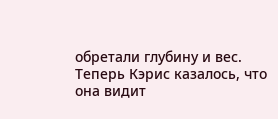обретали глубину и вес. Теперь Кэрис казалось, что она видит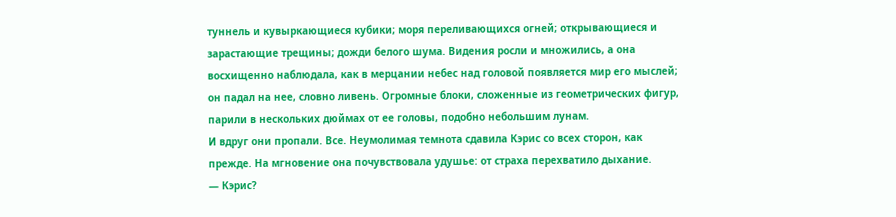туннель и кувыркающиеся кубики; моря переливающихся огней; открывающиеся и зарастающие трещины; дожди белого шума. Видения росли и множились, а она восхищенно наблюдала, как в мерцании небес над головой появляется мир его мыслей; он падал на нее, словно ливень. Огромные блоки, сложенные из геометрических фигур, парили в нескольких дюймах от ее головы, подобно небольшим лунам.
И вдруг они пропали. Все. Неумолимая темнота сдавила Кэрис со всех сторон, как прежде. На мгновение она почувствовала удушье: от страха перехватило дыхание.
— Кэрис?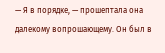— Я в порядке, — прошептала она далекому вопрошающему. Он был в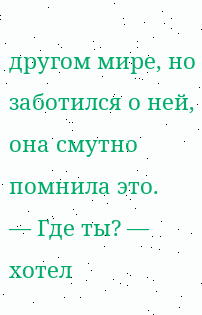другом мире, но заботился о ней, она смутно помнила это.
— Где ты? — хотел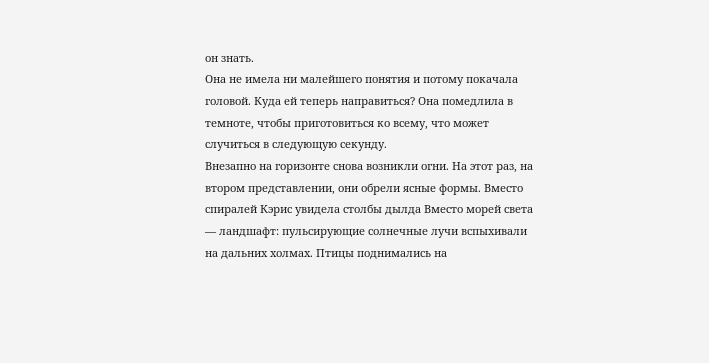он знать.
Она не имела ни малейшего понятия и потому покачала головой. Куда ей теперь направиться? Она помедлила в темноте, чтобы приготовиться ко всему, что может случиться в следующую секунду.
Внезапно на горизонте снова возникли огни. На этот раз, на втором представлении, они обрели ясные формы. Вместо спиралей Кэрис увидела столбы дылда Вместо морей света — ландшафт: пульсирующие солнечные лучи вспыхивали на дальних холмах. Птицы поднимались на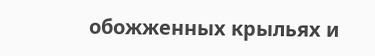обожженных крыльях и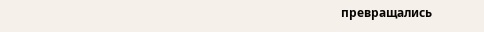превращались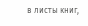в листы книг,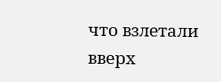что взлетали вверх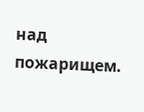над пожарищем.